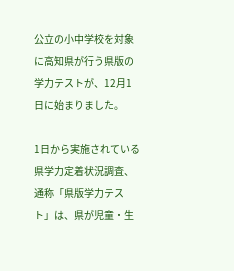公立の小中学校を対象に高知県が行う県版の学力テストが、12月1日に始まりました。

1日から実施されている県学力定着状況調査、通称「県版学力テスト」は、県が児童・生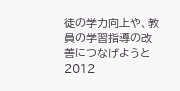徒の学力向上や、教員の学習指導の改善につなげようと2012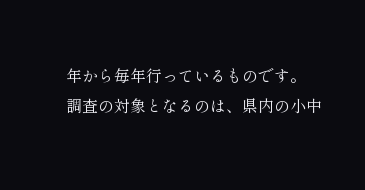年から毎年行っているものです。
調査の対象となるのは、県内の小中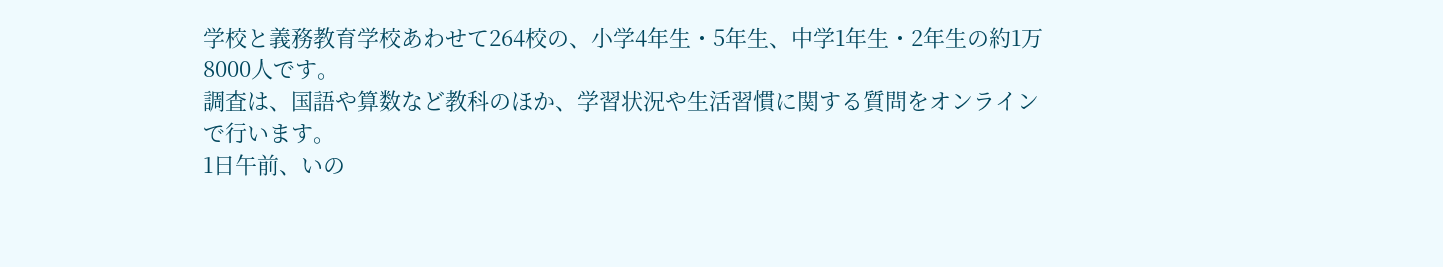学校と義務教育学校あわせて264校の、小学4年生・5年生、中学1年生・2年生の約1万8000人です。
調査は、国語や算数など教科のほか、学習状況や生活習慣に関する質問をオンラインで行います。
1日午前、いの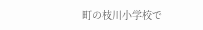町の枝川小学校で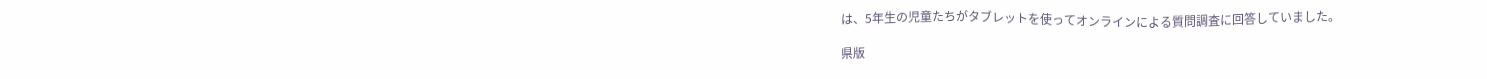は、5年生の児童たちがタブレットを使ってオンラインによる質問調査に回答していました。

県版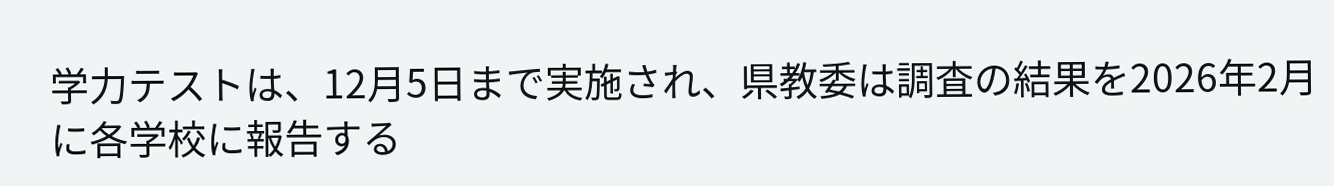学力テストは、12月5日まで実施され、県教委は調査の結果を2026年2月に各学校に報告する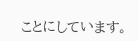ことにしています。